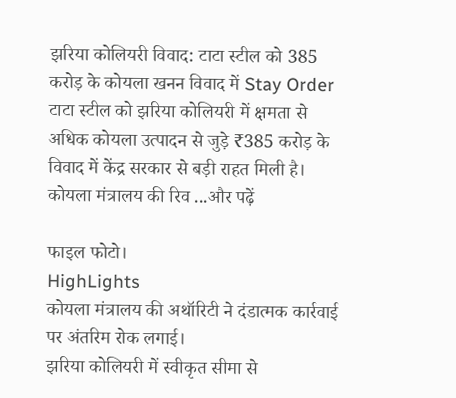झरिया कोलियरी विवाद: टाटा स्टील को 385 करोड़ के कोयला खनन विवाद में Stay Order
टाटा स्टील को झरिया कोलियरी में क्षमता से अधिक कोयला उत्पादन से जुड़े ₹385 करोड़ के विवाद में केंद्र सरकार से बड़ी राहत मिली है। कोयला मंत्रालय की रिव ...और पढ़ें

फाइल फोटो।
HighLights
कोयला मंत्रालय की अथॉरिटी ने दंडात्मक कार्रवाई पर अंतरिम रोक लगाई।
झरिया कोलियरी में स्वीकृत सीमा से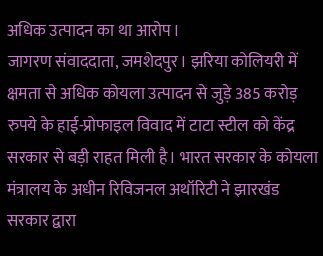अधिक उत्पादन का था आरोप।
जागरण संवाददाता, जमशेदपुर। झरिया कोलियरी में क्षमता से अधिक कोयला उत्पादन से जुड़े 385 करोड़ रुपये के हाई-प्रोफाइल विवाद में टाटा स्टील को केंद्र सरकार से बड़ी राहत मिली है। भारत सरकार के कोयला मंत्रालय के अधीन रिविजनल अथॉरिटी ने झारखंड सरकार द्वारा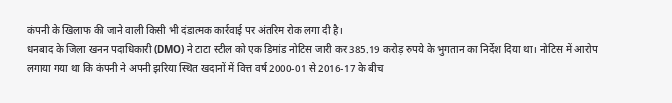कंपनी के खिलाफ की जाने वाली किसी भी दंडात्मक कार्रवाई पर अंतरिम रोक लगा दी है।
धनबाद के जिला खनन पदाधिकारी (DMO) ने टाटा स्टील को एक डिमांड नोटिस जारी कर 385.19 करोड़ रुपये के भुगतान का निर्देश दिया था। नोटिस में आरोप लगाया गया था कि कंपनी ने अपनी झरिया स्थित खदानों में वित्त वर्ष 2000-01 से 2016-17 के बीच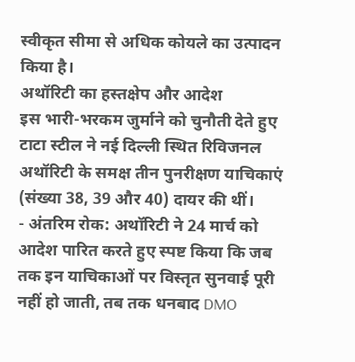स्वीकृत सीमा से अधिक कोयले का उत्पादन किया है।
अथॉरिटी का हस्तक्षेप और आदेश
इस भारी-भरकम जुर्माने को चुनौती देते हुए टाटा स्टील ने नई दिल्ली स्थित रिविजनल अथॉरिटी के समक्ष तीन पुनरीक्षण याचिकाएं (संख्या 38, 39 और 40) दायर की थीं।
- अंतरिम रोक: अथॉरिटी ने 24 मार्च को आदेश पारित करते हुए स्पष्ट किया कि जब तक इन याचिकाओं पर विस्तृत सुनवाई पूरी नहीं हो जाती, तब तक धनबाद DMO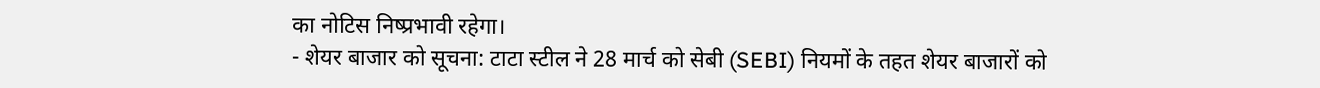का नोटिस निष्प्रभावी रहेगा।
- शेयर बाजार को सूचना: टाटा स्टील ने 28 मार्च को सेबी (SEBI) नियमों के तहत शेयर बाजारों को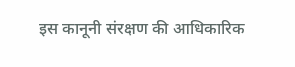इस कानूनी संरक्षण की आधिकारिक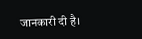जानकारी दी है।